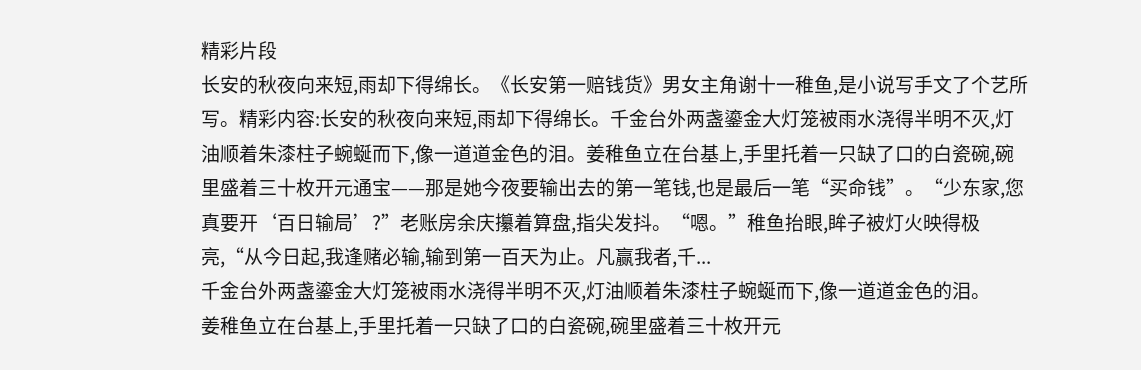精彩片段
长安的秋夜向来短,雨却下得绵长。《长安第一赔钱货》男女主角谢十一稚鱼,是小说写手文了个艺所写。精彩内容:长安的秋夜向来短,雨却下得绵长。千金台外两盏鎏金大灯笼被雨水浇得半明不灭,灯油顺着朱漆柱子蜿蜒而下,像一道道金色的泪。姜稚鱼立在台基上,手里托着一只缺了口的白瓷碗,碗里盛着三十枚开元通宝——那是她今夜要输出去的第一笔钱,也是最后一笔“买命钱”。“少东家,您真要开‘百日输局’?”老账房余庆攥着算盘,指尖发抖。“嗯。”稚鱼抬眼,眸子被灯火映得极亮,“从今日起,我逢赌必输,输到第一百天为止。凡赢我者,千...
千金台外两盏鎏金大灯笼被雨水浇得半明不灭,灯油顺着朱漆柱子蜿蜒而下,像一道道金色的泪。
姜稚鱼立在台基上,手里托着一只缺了口的白瓷碗,碗里盛着三十枚开元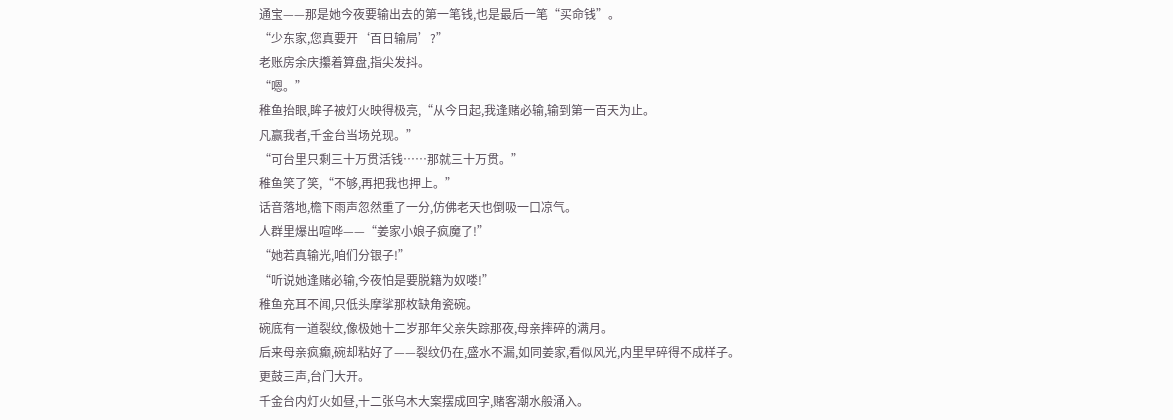通宝——那是她今夜要输出去的第一笔钱,也是最后一笔“买命钱”。
“少东家,您真要开‘百日输局’?”
老账房余庆攥着算盘,指尖发抖。
“嗯。”
稚鱼抬眼,眸子被灯火映得极亮,“从今日起,我逢赌必输,输到第一百天为止。
凡赢我者,千金台当场兑现。”
“可台里只剩三十万贯活钱……那就三十万贯。”
稚鱼笑了笑,“不够,再把我也押上。”
话音落地,檐下雨声忽然重了一分,仿佛老天也倒吸一口凉气。
人群里爆出喧哗——“姜家小娘子疯魔了!”
“她若真输光,咱们分银子!”
“听说她逢赌必输,今夜怕是要脱籍为奴喽!”
稚鱼充耳不闻,只低头摩挲那枚缺角瓷碗。
碗底有一道裂纹,像极她十二岁那年父亲失踪那夜,母亲摔碎的满月。
后来母亲疯癫,碗却粘好了——裂纹仍在,盛水不漏,如同姜家,看似风光,内里早碎得不成样子。
更鼓三声,台门大开。
千金台内灯火如昼,十二张乌木大案摆成回字,赌客潮水般涌入。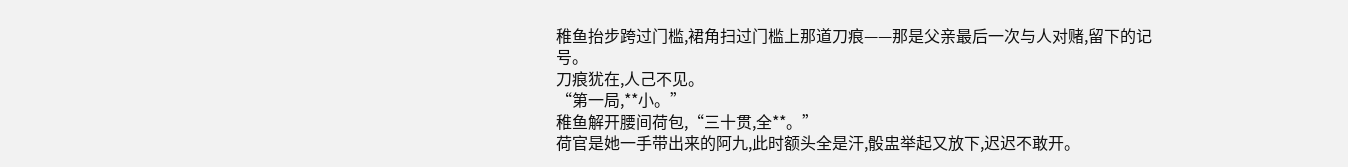稚鱼抬步跨过门槛,裙角扫过门槛上那道刀痕——那是父亲最后一次与人对赌,留下的记号。
刀痕犹在,人己不见。
“第一局,**小。”
稚鱼解开腰间荷包,“三十贯,全**。”
荷官是她一手带出来的阿九,此时额头全是汗,骰盅举起又放下,迟迟不敢开。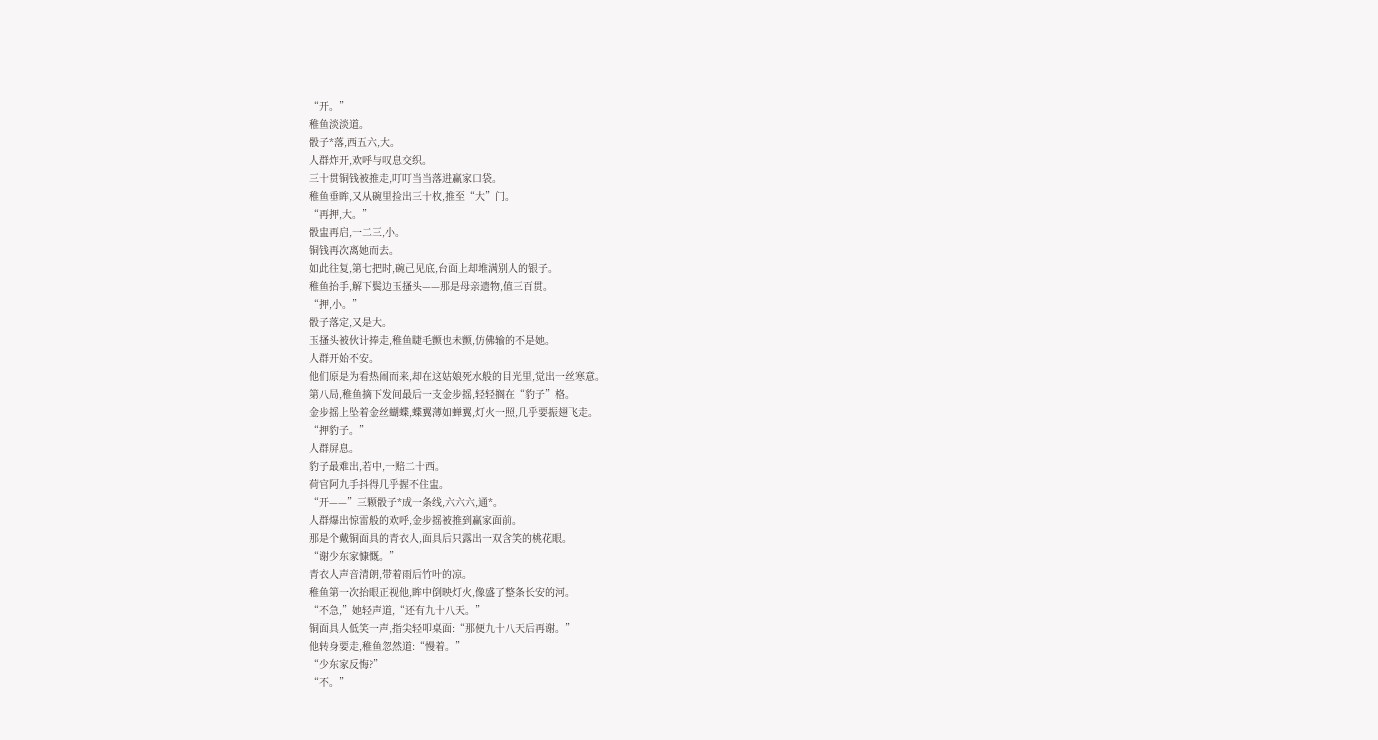“开。”
稚鱼淡淡道。
骰子*落,西五六,大。
人群炸开,欢呼与叹息交织。
三十贯铜钱被推走,叮叮当当落进赢家口袋。
稚鱼垂眸,又从碗里捡出三十枚,推至“大”门。
“再押,大。”
骰盅再启,一二三,小。
铜钱再次离她而去。
如此往复,第七把时,碗己见底,台面上却堆满别人的银子。
稚鱼抬手,解下鬓边玉搔头——那是母亲遗物,值三百贯。
“押,小。”
骰子落定,又是大。
玉搔头被伙计捧走,稚鱼睫毛颤也未颤,仿佛输的不是她。
人群开始不安。
他们原是为看热闹而来,却在这姑娘死水般的目光里,觉出一丝寒意。
第八局,稚鱼摘下发间最后一支金步摇,轻轻搁在“豹子”格。
金步摇上坠着金丝蝴蝶,蝶翼薄如蝉翼,灯火一照,几乎要振翅飞走。
“押豹子。”
人群屏息。
豹子最难出,若中,一赔二十西。
荷官阿九手抖得几乎握不住盅。
“开——”三颗骰子*成一条线,六六六,通*。
人群爆出惊雷般的欢呼,金步摇被推到赢家面前。
那是个戴铜面具的青衣人,面具后只露出一双含笑的桃花眼。
“谢少东家慷慨。”
青衣人声音清朗,带着雨后竹叶的凉。
稚鱼第一次抬眼正视他,眸中倒映灯火,像盛了整条长安的河。
“不急,”她轻声道,“还有九十八天。”
铜面具人低笑一声,指尖轻叩桌面:“那便九十八天后再谢。”
他转身要走,稚鱼忽然道:“慢着。”
“少东家反悔?”
“不。”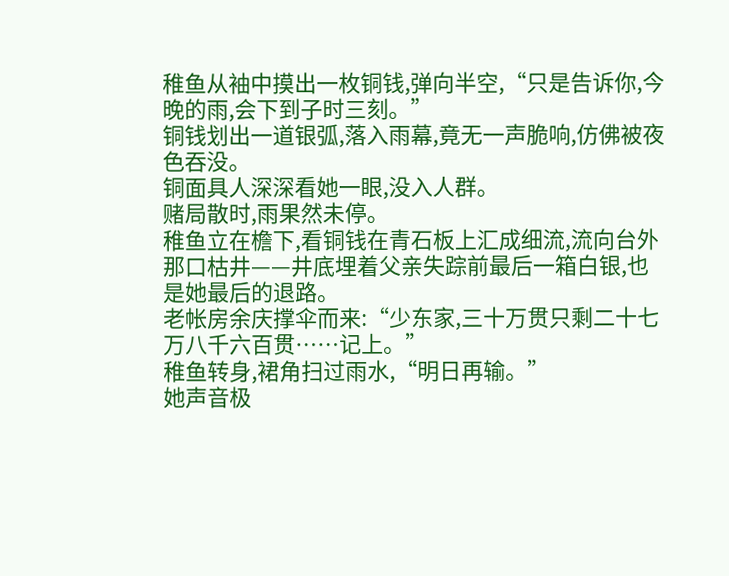稚鱼从袖中摸出一枚铜钱,弹向半空,“只是告诉你,今晚的雨,会下到子时三刻。”
铜钱划出一道银弧,落入雨幕,竟无一声脆响,仿佛被夜色吞没。
铜面具人深深看她一眼,没入人群。
赌局散时,雨果然未停。
稚鱼立在檐下,看铜钱在青石板上汇成细流,流向台外那口枯井——井底埋着父亲失踪前最后一箱白银,也是她最后的退路。
老帐房余庆撑伞而来:“少东家,三十万贯只剩二十七万八千六百贯……记上。”
稚鱼转身,裙角扫过雨水,“明日再输。”
她声音极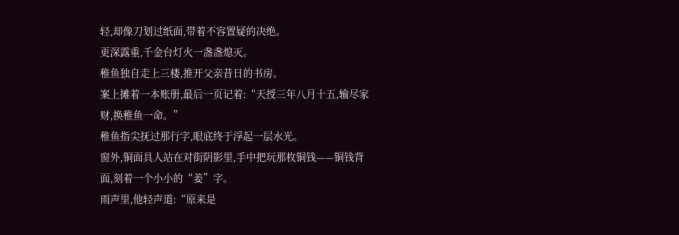轻,却像刀划过纸面,带着不容置疑的决绝。
更深露重,千金台灯火一盏盏熄灭。
稚鱼独自走上三楼,推开父亲昔日的书房。
案上摊着一本账册,最后一页记着:“天授三年八月十五,输尽家财,换稚鱼一命。”
稚鱼指尖抚过那行字,眼底终于浮起一层水光。
窗外,铜面具人站在对街阴影里,手中把玩那枚铜钱——铜钱背面,刻着一个小小的“姜”字。
雨声里,他轻声道:“原来是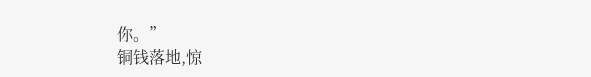你。”
铜钱落地,惊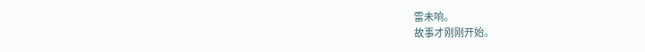雷未响。
故事才刚刚开始。